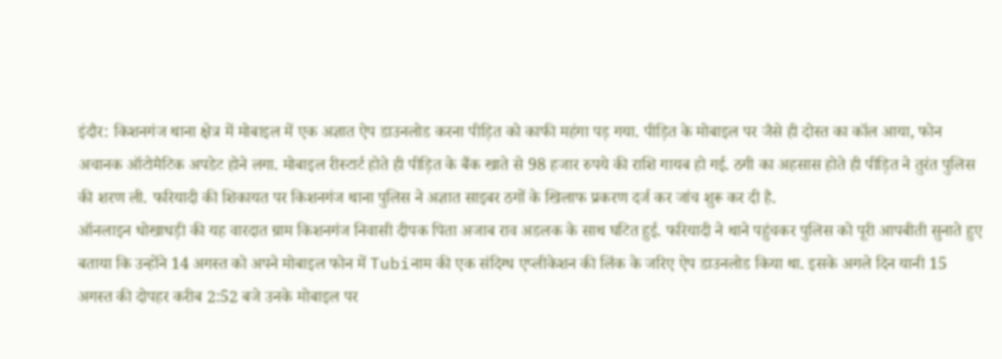इंदौर: किशनगंज थाना क्षेत्र में मोबाइल में एक अज्ञात ऐप डाउनलोड करना पीड़ित को काफी महंगा पड़ गया. पीड़ित के मोबाइल पर जैसे ही दोस्त का कॉल आया, फोन अचानक ऑटोमैटिक अपडेट होने लगा. मोबाइल रीस्टार्ट होते ही पीड़ित के बैंक खाते से 98 हजार रुपये की राशि गायब हो गई. ठगी का अहसास होते ही पीड़ित ने तुरंत पुलिस की शरण ली. फरियादी की शिकायत पर किशनगंज थाना पुलिस ने अज्ञात साइबर ठगों के खिलाफ प्रकरण दर्ज कर जांच शुरू कर दी है.
ऑनलाइन धोखाधड़ी की यह वारदात ग्राम किशनगंज निवासी दीपक पिता अजाब राव अडलक के साथ घटित हुई. फरियादी ने थाने पहुंचकर पुलिस को पूरी आपबीती सुनाते हुए बताया कि उन्होंने 14 अगस्त को अपने मोबाइल फोन में Tubiनाम की एक संदिग्ध एप्लीकेशन की लिंक के जरिए ऐप डाउनलोड किया था. इसके अगले दिन यानी 15 अगस्त की दोपहर करीब 2:52 बजे उनके मोबाइल पर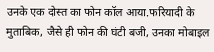उनके एक दोस्त का फोन कॉल आया.फरियादी के मुताबिक, जैसे ही फोन की घंटी बजी, उनका मोबाइल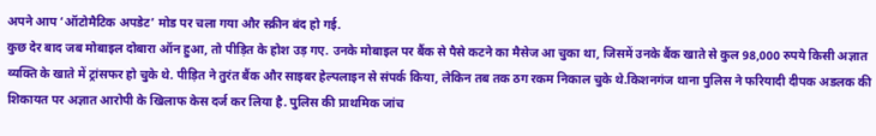अपने आप ‘ऑटोमैटिक अपडेट’ मोड पर चला गया और स्क्रीन बंद हो गई.
कुछ देर बाद जब मोबाइल दोबारा ऑन हुआ, तो पीड़ित के होश उड़ गए. उनके मोबाइल पर बैंक से पैसे कटने का मैसेज आ चुका था, जिसमें उनके बैंक खाते से कुल 98,000 रुपये किसी अज्ञात व्यक्ति के खाते में ट्रांसफर हो चुके थे. पीड़ित ने तुरंत बैंक और साइबर हेल्पलाइन से संपर्क किया, लेकिन तब तक ठग रकम निकाल चुके थे.किशनगंज थाना पुलिस ने फरियादी दीपक अडलक की शिकायत पर अज्ञात आरोपी के खिलाफ केस दर्ज कर लिया है. पुलिस की प्राथमिक जांच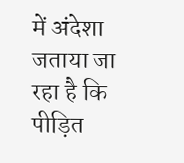में अंदेशा जताया जा रहा है कि पीड़ित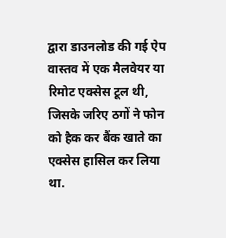द्वारा डाउनलोड की गई ऐप वास्तव में एक मैलवेयर या रिमोट एक्सेस टूल थी, जिसके जरिए ठगों ने फोन को हैक कर बैंक खाते का एक्सेस हासिल कर लिया था.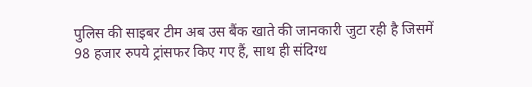पुलिस की साइबर टीम अब उस बैंक खाते की जानकारी जुटा रही है जिसमें 98 हजार रुपये ट्रांसफर किए गए हैं, साथ ही संदिग्ध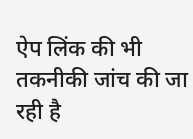ऐप लिंक की भी तकनीकी जांच की जा रही है